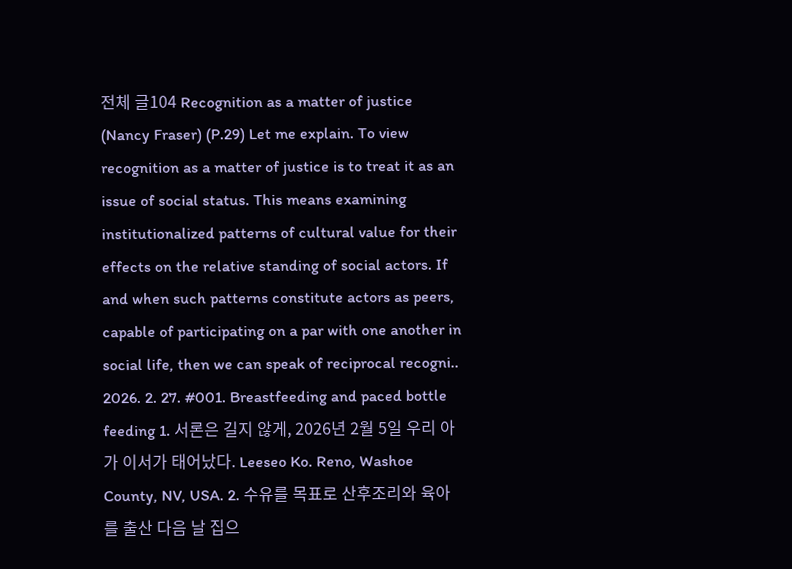전체 글104 Recognition as a matter of justice (Nancy Fraser) (P.29) Let me explain. To view recognition as a matter of justice is to treat it as an issue of social status. This means examining institutionalized patterns of cultural value for their effects on the relative standing of social actors. If and when such patterns constitute actors as peers, capable of participating on a par with one another in social life, then we can speak of reciprocal recogni.. 2026. 2. 27. #001. Breastfeeding and paced bottle feeding 1. 서론은 길지 않게, 2026년 2월 5일 우리 아가 이서가 태어났다. Leeseo Ko. Reno, Washoe County, NV, USA. 2. 수유를 목표로 산후조리와 육아를 출산 다음 날 집으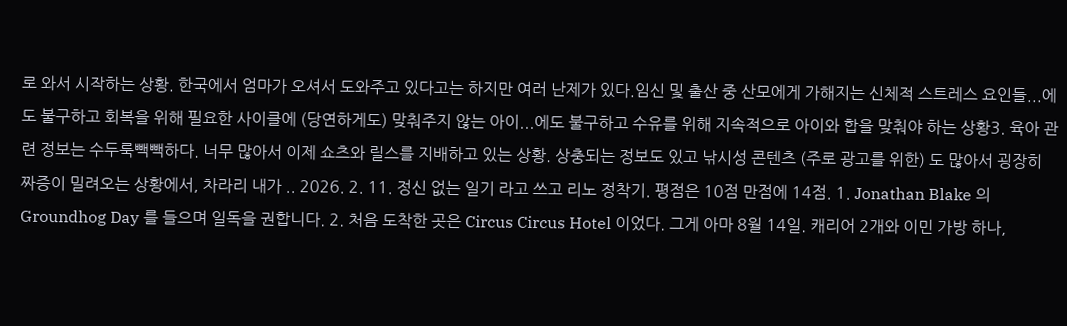로 와서 시작하는 상황. 한국에서 엄마가 오셔서 도와주고 있다고는 하지만 여러 난제가 있다.임신 및 출산 중 산모에게 가해지는 신체적 스트레스 요인들...에도 불구하고 회복을 위해 필요한 사이클에 (당연하게도) 맞춰주지 않는 아이...에도 불구하고 수유를 위해 지속적으로 아이와 합을 맞춰야 하는 상황3. 육아 관련 정보는 수두룩빽빽하다. 너무 많아서 이제 쇼츠와 릴스를 지배하고 있는 상황. 상충되는 정보도 있고 낚시성 콘텐츠 (주로 광고를 위한) 도 많아서 굉장히 짜증이 밀려오는 상황에서, 차라리 내가 .. 2026. 2. 11. 정신 없는 일기 라고 쓰고 리노 정착기. 평점은 10점 만점에 14점. 1. Jonathan Blake 의 Groundhog Day 를 들으며 일독을 권합니다. 2. 처음 도착한 곳은 Circus Circus Hotel 이었다. 그게 아마 8월 14일. 캐리어 2개와 이민 가방 하나,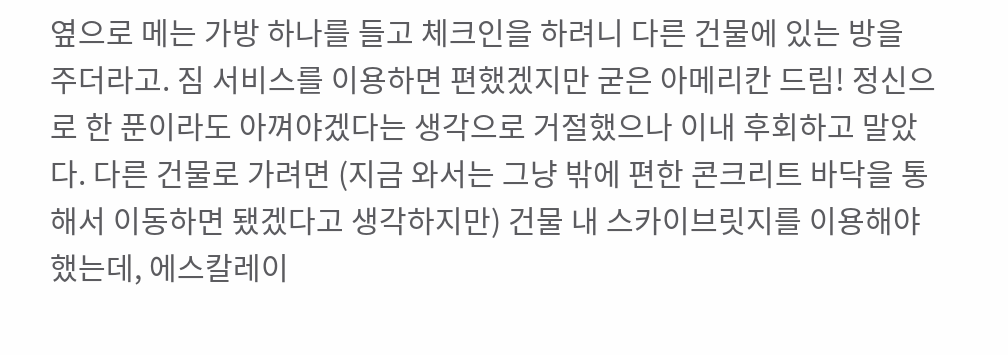옆으로 메는 가방 하나를 들고 체크인을 하려니 다른 건물에 있는 방을 주더라고. 짐 서비스를 이용하면 편했겠지만 굳은 아메리칸 드림! 정신으로 한 푼이라도 아껴야겠다는 생각으로 거절했으나 이내 후회하고 말았다. 다른 건물로 가려면 (지금 와서는 그냥 밖에 편한 콘크리트 바닥을 통해서 이동하면 됐겠다고 생각하지만) 건물 내 스카이브릿지를 이용해야 했는데, 에스칼레이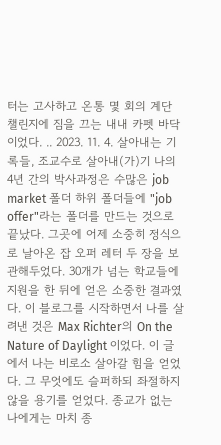터는 고사하고 온통 몇 회의 계단 챌린지에 짐을 끄는 내내 카펫 바닥이었다. .. 2023. 11. 4. 살아내는 기록들, 조교수로 살아내(가)기 나의 4년 간의 박사과정은 수많은 job market 폴더 하위 폴더들에 "job offer"라는 폴더를 만드는 것으로 끝났다. 그곳에 어제 소중히 정식으로 날아온 잡 오퍼 레터 두 장을 보관해두었다. 30개가 넘는 학교들에 지원을 한 뒤에 얻은 소중한 결과였다. 이 블로그를 시작하면서 나를 살려낸 것은 Max Richter의 On the Nature of Daylight 이었다. 이 글에서 나는 비로소 살아갈 힘을 얻었다. 그 무엇에도 슬퍼하되 좌절하지 않을 용기를 얻었다. 종교가 없는 나에게는 마치 종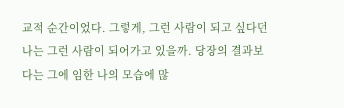교적 순간이었다. 그렇게, 그런 사람이 되고 싶다던 나는 그런 사람이 되어가고 있을까. 당장의 결과보다는 그에 임한 나의 모습에 많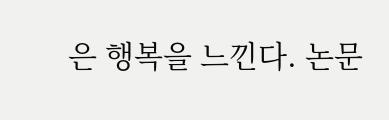은 행복을 느낀다. 논문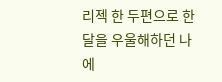리젝 한 두편으로 한 달을 우울해하던 나에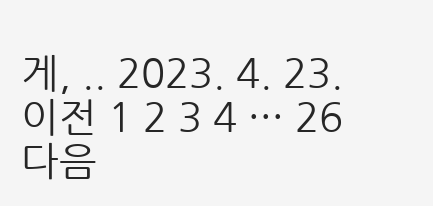게, .. 2023. 4. 23. 이전 1 2 3 4 ··· 26 다음